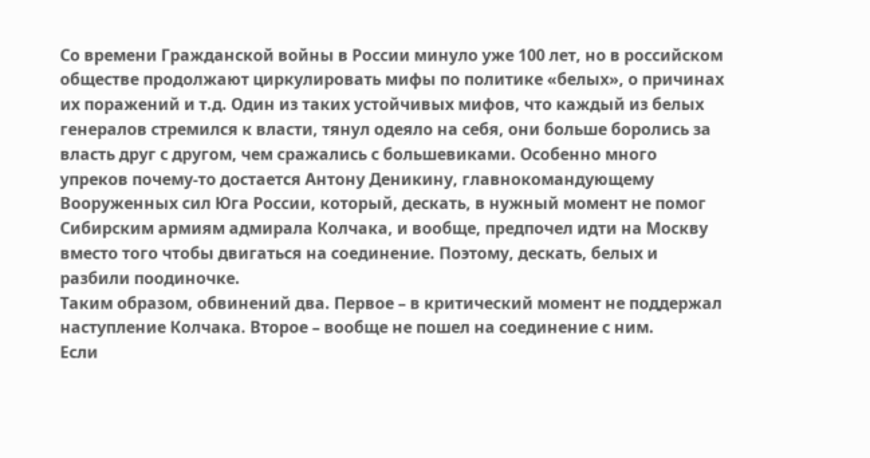Со времени Гражданской войны в России минуло уже 100 лет, но в российском обществе продолжают циркулировать мифы по политике «белых», о причинах их поражений и т.д. Один из таких устойчивых мифов, что каждый из белых генералов стремился к власти, тянул одеяло на себя, они больше боролись за власть друг с другом, чем сражались с большевиками. Особенно много упреков почему-то достается Антону Деникину, главнокомандующему Вооруженных сил Юга России, который, дескать, в нужный момент не помог Сибирским армиям адмирала Колчака, и вообще, предпочел идти на Москву вместо того чтобы двигаться на соединение. Поэтому, дескать, белых и разбили поодиночке.
Таким образом, обвинений два. Первое – в критический момент не поддержал наступление Колчака. Второе – вообще не пошел на соединение с ним.
Если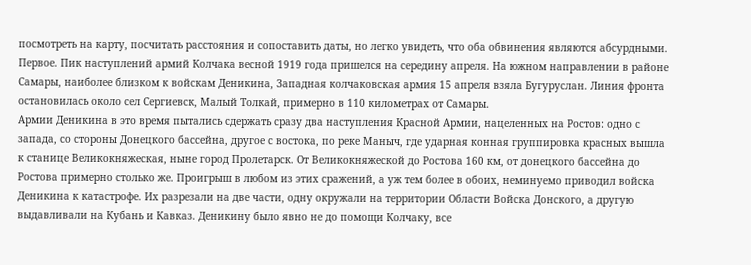посмотреть на карту, посчитать расстояния и сопоставить даты, но легко увидеть, что оба обвинения являются абсурдными.
Первое. Пик наступлений армий Колчака весной 1919 года пришелся на середину апреля. На южном направлении в районе Самары, наиболее близком к войскам Деникина, Западная колчаковская армия 15 апреля взяла Бугуруслан. Линия фронта остановилась около сел Сергиевск, Малый Толкай, примерно в 110 километрах от Самары.
Армии Деникина в это время пытались сдержать сразу два наступления Красной Армии, нацеленных на Ростов: одно с запада, со стороны Донецкого бассейна, другое с востока, по реке Маныч, где ударная конная группировка красных вышла к станице Великокняжеская, ныне город Пролетарск. От Великокняжеской до Ростова 160 км, от донецкого бассейна до Ростова примерно столько же. Проигрыш в любом из этих сражений, а уж тем более в обоих, неминуемо приводил войска Деникина к катастрофе. Их разрезали на две части, одну окружали на территории Области Войска Донского, а другую выдавливали на Кубань и Кавказ. Деникину было явно не до помощи Колчаку, все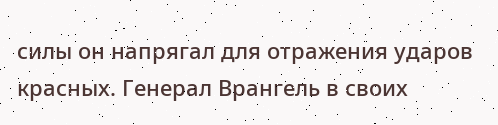силы он напрягал для отражения ударов красных. Генерал Врангель в своих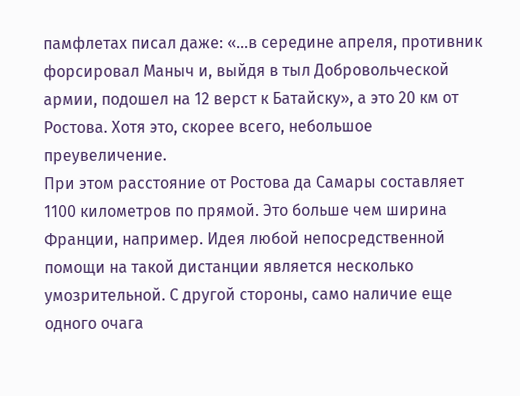памфлетах писал даже: «…в середине апреля, противник форсировал Маныч и, выйдя в тыл Добровольческой армии, подошел на 12 верст к Батайску», а это 20 км от Ростова. Хотя это, скорее всего, небольшое преувеличение.
При этом расстояние от Ростова да Самары составляет 1100 километров по прямой. Это больше чем ширина Франции, например. Идея любой непосредственной помощи на такой дистанции является несколько умозрительной. С другой стороны, само наличие еще одного очага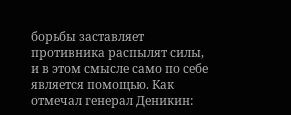борьбы заставляет противника распылят силы, и в этом смысле само по себе является помощью. Как отмечал генерал Деникин: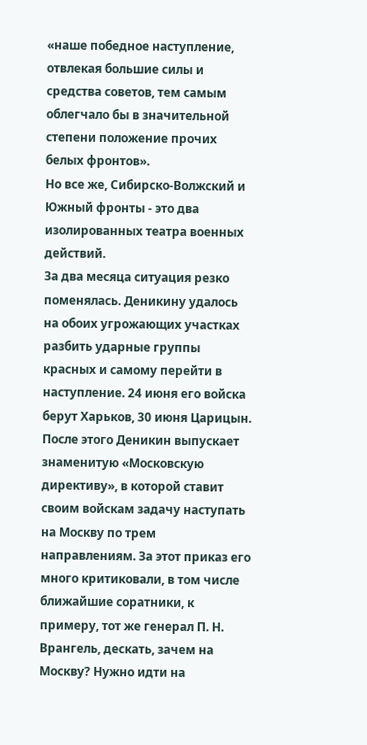«наше победное наступление, отвлекая большие силы и средства советов, тем самым облегчало бы в значительной степени положение прочих белых фронтов».
Но все же, Сибирско-Волжский и Южный фронты - это два изолированных театра военных действий.
За два месяца ситуация резко поменялась. Деникину удалось на обоих угрожающих участках разбить ударные группы красных и самому перейти в наступление. 24 июня его войска берут Харьков, 30 июня Царицын. После этого Деникин выпускает знаменитую «Московскую директиву», в которой ставит своим войскам задачу наступать на Москву по трем направлениям. За этот приказ его много критиковали, в том числе ближайшие соратники, к примеру, тот же генерал П. Н. Врангель, дескать, зачем на Москву? Нужно идти на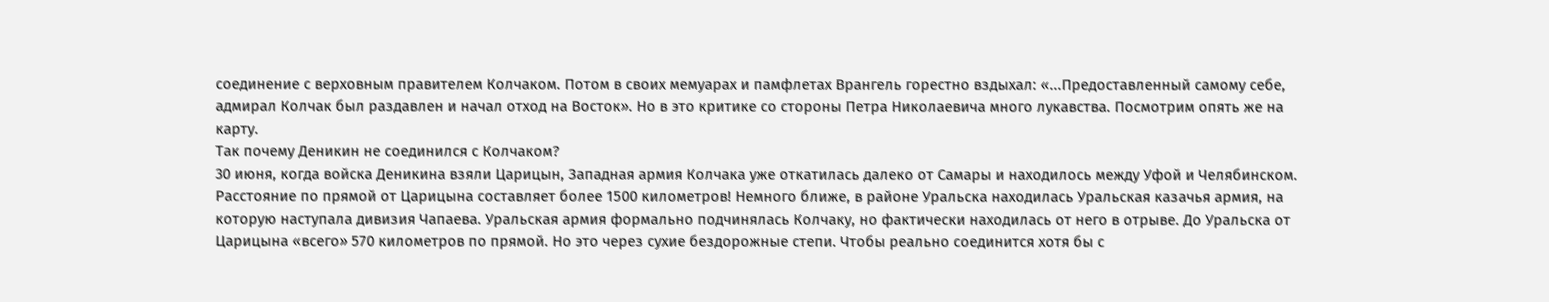соединение с верховным правителем Колчаком. Потом в своих мемуарах и памфлетах Врангель горестно вздыхал: «...Предоставленный самому себе, адмирал Колчак был раздавлен и начал отход на Восток». Но в это критике со стороны Петра Николаевича много лукавства. Посмотрим опять же на карту.
Так почему Деникин не соединился с Колчаком?
30 июня, когда войска Деникина взяли Царицын, Западная армия Колчака уже откатилась далеко от Самары и находилось между Уфой и Челябинском. Расстояние по прямой от Царицына составляет более 1500 километров! Немного ближе, в районе Уральска находилась Уральская казачья армия, на которую наступала дивизия Чапаева. Уральская армия формально подчинялась Колчаку, но фактически находилась от него в отрыве. До Уральска от Царицына «всего» 570 километров по прямой. Но это через сухие бездорожные степи. Чтобы реально соединится хотя бы с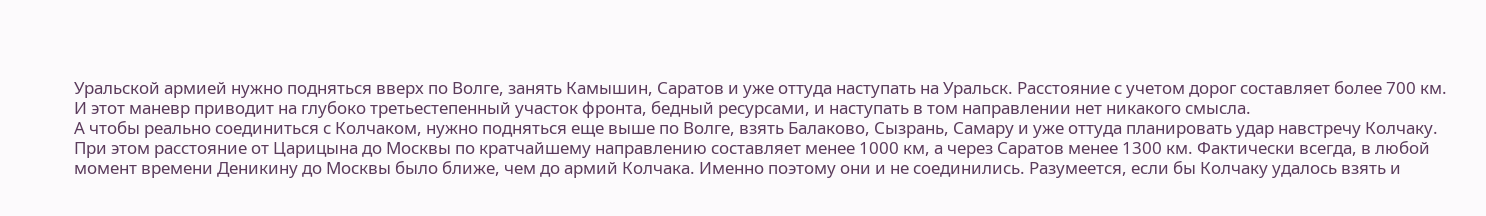Уральской армией нужно подняться вверх по Волге, занять Камышин, Саратов и уже оттуда наступать на Уральск. Расстояние с учетом дорог составляет более 700 км. И этот маневр приводит на глубоко третьестепенный участок фронта, бедный ресурсами, и наступать в том направлении нет никакого смысла.
А чтобы реально соединиться с Колчаком, нужно подняться еще выше по Волге, взять Балаково, Сызрань, Самару и уже оттуда планировать удар навстречу Колчаку. При этом расстояние от Царицына до Москвы по кратчайшему направлению составляет менее 1000 км, а через Саратов менее 1300 км. Фактически всегда, в любой момент времени Деникину до Москвы было ближе, чем до армий Колчака. Именно поэтому они и не соединились. Разумеется, если бы Колчаку удалось взять и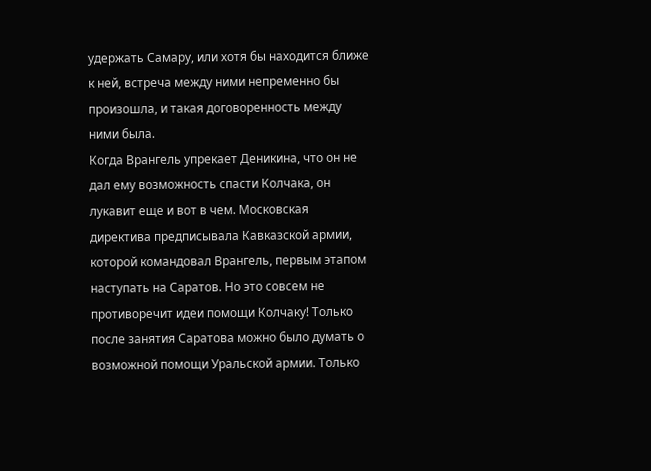удержать Самару, или хотя бы находится ближе к ней, встреча между ними непременно бы произошла, и такая договоренность между ними была.
Когда Врангель упрекает Деникина, что он не дал ему возможность спасти Колчака, он лукавит еще и вот в чем. Московская директива предписывала Кавказской армии, которой командовал Врангель, первым этапом наступать на Саратов. Но это совсем не противоречит идеи помощи Колчаку! Только после занятия Саратова можно было думать о возможной помощи Уральской армии. Только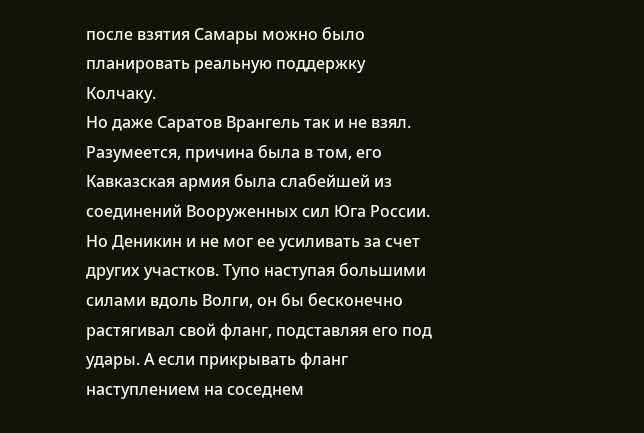после взятия Самары можно было планировать реальную поддержку Колчаку.
Но даже Саратов Врангель так и не взял. Разумеется, причина была в том, его Кавказская армия была слабейшей из соединений Вооруженных сил Юга России. Но Деникин и не мог ее усиливать за счет других участков. Тупо наступая большими силами вдоль Волги, он бы бесконечно растягивал свой фланг, подставляя его под удары. А если прикрывать фланг наступлением на соседнем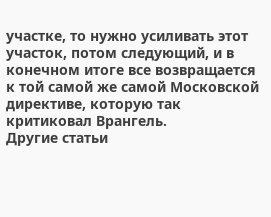участке, то нужно усиливать этот участок, потом следующий, и в конечном итоге все возвращается к той самой же самой Московской директиве, которую так критиковал Врангель.
Другие статьи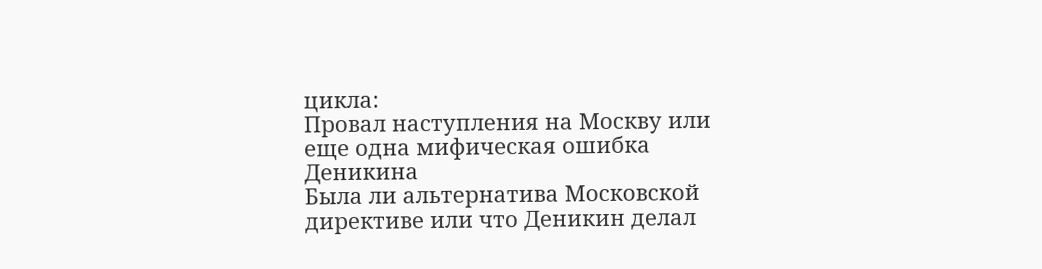цикла:
Провал наступления на Москву или еще одна мифическая ошибка Деникина
Была ли альтернатива Московской директиве или что Деникин делал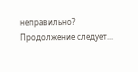неправильно?
Продолжение следует...